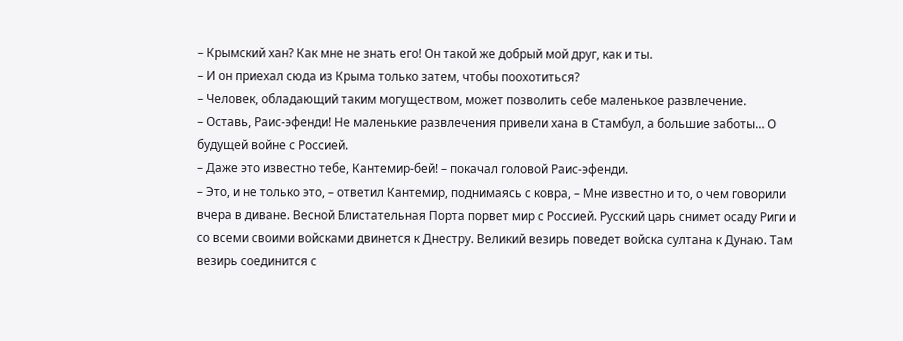– Крымский хан? Как мне не знать его! Он такой же добрый мой друг, как и ты.
– И он приехал сюда из Крыма только затем, чтобы поохотиться?
– Человек, обладающий таким могуществом, может позволить себе маленькое развлечение.
– Оставь, Раис-эфенди! Не маленькие развлечения привели хана в Стамбул, а большие заботы… О будущей войне с Россией.
– Даже это известно тебе, Кантемир-бей! – покачал головой Раис-эфенди.
– Это, и не только это, – ответил Кантемир, поднимаясь с ковра, – Мне известно и то, о чем говорили вчера в диване. Весной Блистательная Порта порвет мир с Россией. Русский царь снимет осаду Риги и со всеми своими войсками двинется к Днестру. Великий везирь поведет войска султана к Дунаю. Там везирь соединится с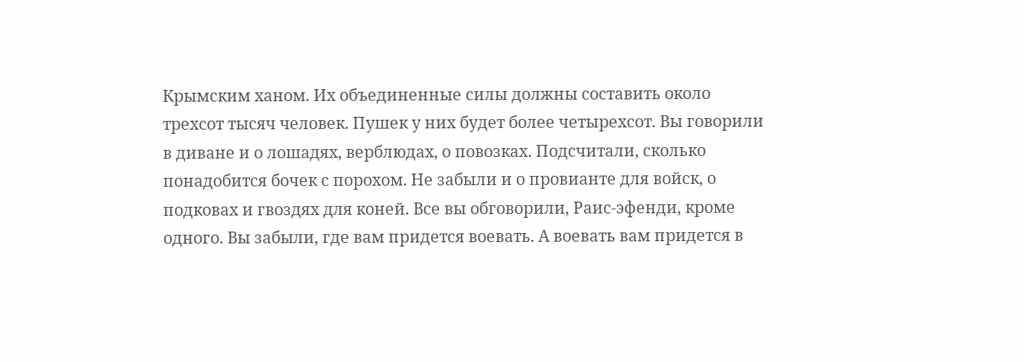Крымским ханом. Их объединенные силы должны составить около трехсот тысяч человек. Пушек у них будет более четырехсот. Вы говорили в диване и о лошадях, верблюдах, о повозках. Подсчитали, сколько понадобится бочек с порохом. Не забыли и о провианте для войск, о подковах и гвоздях для коней. Все вы обговорили, Раис-эфенди, кроме одного. Вы забыли, где вам придется воевать. А воевать вам придется в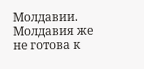Молдавии. Молдавия же не готова к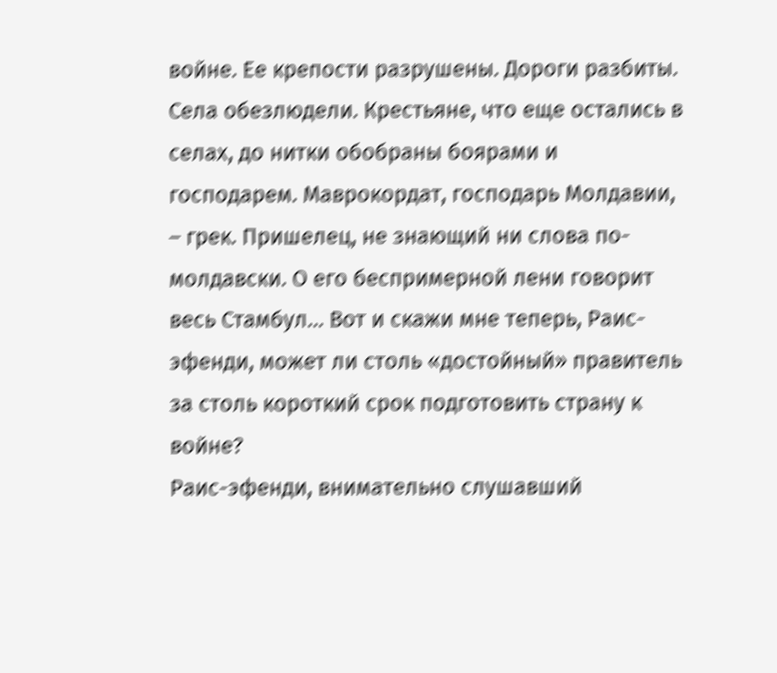войне. Ее крепости разрушены. Дороги разбиты. Села обезлюдели. Крестьяне, что еще остались в селах, до нитки обобраны боярами и господарем. Маврокордат, господарь Молдавии, – грек. Пришелец, не знающий ни слова по-молдавски. О его беспримерной лени говорит весь Стамбул… Вот и скажи мне теперь, Раис-эфенди, может ли столь «достойный» правитель за столь короткий срок подготовить страну к войне?
Раис-эфенди, внимательно слушавший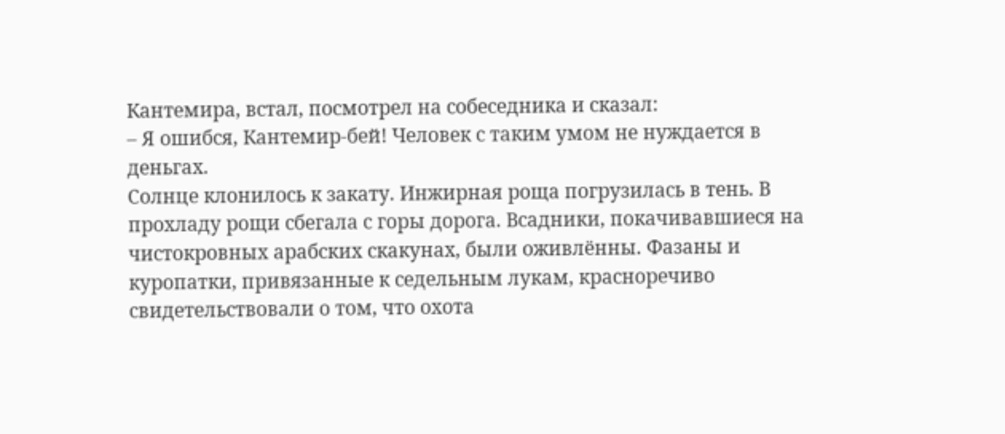Кантемира, встал, посмотрел на собеседника и сказал:
– Я ошибся, Кантемир-бей! Человек с таким умом не нуждается в деньгах.
Солнце клонилось к закату. Инжирная роща погрузилась в тень. В прохладу рощи сбегала с горы дорога. Всадники, покачивавшиеся на чистокровных арабских скакунах, были оживлённы. Фазаны и куропатки, привязанные к седельным лукам, красноречиво свидетельствовали о том, что охота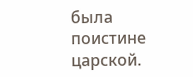была поистине царской.